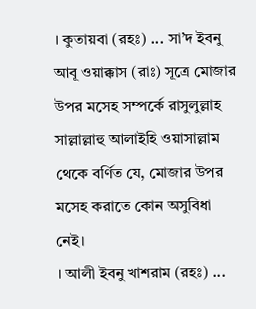। কুতায়বা (রহঃ) ... সা’দ ইবনু আবূ ওয়াক্কাস (রাঃ) সূত্রে মোজার উপর মসেহ সম্পর্কে রাসুলুল্লাহ সাল্লাল্লাহু আলাইহি ওয়াসাল্লাম থেকে বর্ণিত যে, মোজার উপর মসেহ করাতে কোন অসুবিধা নেই।
। আলী ইবনু খাশরাম (রহঃ) ...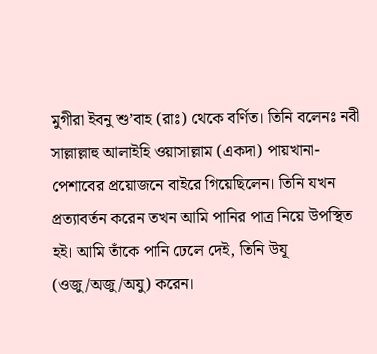মুগীরা ইবনু শু’বাহ (রাঃ) থেকে বর্ণিত। তিনি বলেনঃ নবী সাল্লাল্লাহু আলাইহি ওয়াসাল্লাম (একদা) পায়খানা-পেশাবের প্রয়োজনে বাইরে গিয়েছিলেন। তিনি যখন প্রত্যাবর্তন করেন তখন আমি পানির পাত্র নিয়ে উপস্থিত হই। আমি তাঁকে পানি ঢেলে দেই, তিনি উযূ (ওজু/অজু/অযু) করেন।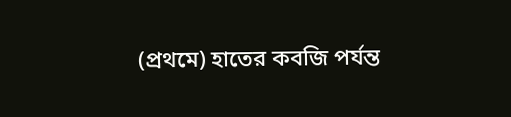(প্রথমে) হাতের কবজি পর্যন্ত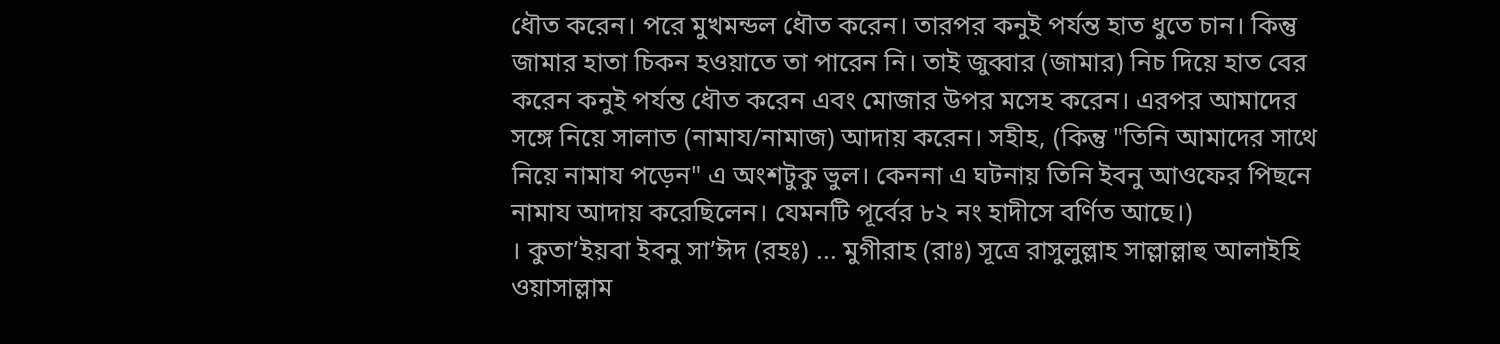ধৌত করেন। পরে মুখমন্ডল ধৌত করেন। তারপর কনুই পর্যন্ত হাত ধুতে চান। কিন্তু জামার হাতা চিকন হওয়াতে তা পারেন নি। তাই জুব্বার (জামার) নিচ দিয়ে হাত বের করেন কনুই পর্যন্ত ধৌত করেন এবং মোজার উপর মসেহ করেন। এরপর আমাদের সঙ্গে নিয়ে সালাত (নামায/নামাজ) আদায় করেন। সহীহ, (কিন্তু "তিনি আমাদের সাথে নিয়ে নামায পড়েন" এ অংশটুকু ভুল। কেননা এ ঘটনায় তিনি ইবনু আওফের পিছনে নামায আদায় করেছিলেন। যেমনটি পূর্বের ৮২ নং হাদীসে বর্ণিত আছে।)
। কুতা’ইয়বা ইবনু সা’ঈদ (রহঃ) ... মুগীরাহ (রাঃ) সূত্রে রাসুলুল্লাহ সাল্লাল্লাহু আলাইহি ওয়াসাল্লাম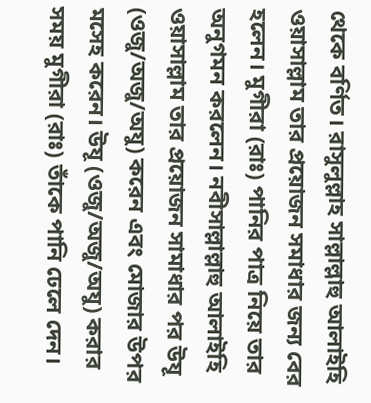থেকে বর্ণিত। রাসুলুল্লাহ সাল্লাল্লাহু আলাইহি ওয়াসাল্লাম তার প্রয়োজন সমাধার জন্য বের হলেন। মুগীরা (রাঃ) পানির পাত্র নিয়ে তার অনুগমন করলেন। নবীসাল্লাল্লাহু আলাইহি ওয়াসাল্লাম তার প্রয়োজন সামাধার পর উযূ (ওজু/অজু/অযু) করেন এবং মোজার উপর মসেহ করেন। উযূ (ওজু/অজু/অযু) করার সময় মুগীরা (রাঃ) তাঁকে পানি ঢেলে দেন।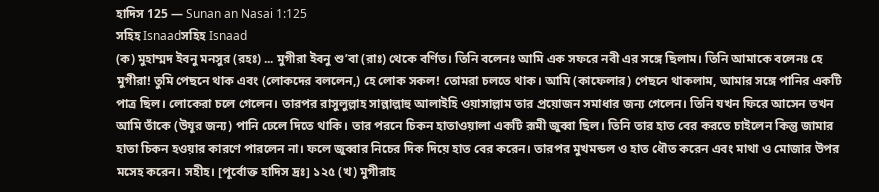হাদিস 125 — Sunan an Nasai 1:125
সহিহ Isnaadসহিহ Isnaad
(ক) মুহাম্মদ ইবনু মনসুর (রহঃ) ... মুগীরা ইবনু শু’বা (রাঃ) থেকে বর্ণিত। তিনি বলেনঃ আমি এক সফরে নবী এর সঙ্গে ছিলাম। তিনি আমাকে বলেনঃ হে মুগীরা! তুমি পেছনে থাক এবং (লোকদের বললেন,) হে লোক সকল! তোমরা চলতে থাক। আমি (কাফেলার) পেছনে থাকলাম, আমার সঙ্গে পানির একটি পাত্র ছিল। লোকেরা চলে গেলেন। তারপর রাসুলুল্লাহ সাল্লাল্লাহু আলাইহি ওয়াসাল্লাম তার প্রয়োজন সমাধার জন্য গেলেন। তিনি যখন ফিরে আসেন তখন আমি তাঁকে (উযূর জন্য) পানি ঢেলে দিতে থাকি। তার পরনে চিকন হাতাওয়ালা একটি রূমী জুব্বা ছিল। তিনি তার হাত বের করতে চাইলেন কিন্তু জামার হাতা চিকন হওয়ার কারণে পারলেন না। ফলে জুব্বার নিচের দিক দিয়ে হাত বের করেন। তারপর মুখমন্ডল ও হাত ধৌত করেন এবং মাথা ও মোজার উপর মসেহ করেন। সহীহ। [পূর্বোক্ত হাদিস দ্রঃ] ১২৫ (খ) মুগীরাহ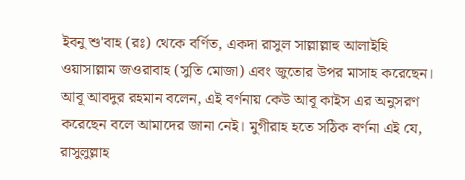ইবনু শু'বাহ (রঃ) থেকে বর্ণিত, একদা রাসুল সাল্লাল্লাহু আলাইহি ওয়াসাল্লাম জওরাবাহ (সুতি মোজা) এবং জুতোর উপর মাসাহ করেছেন। আবূ আবদুর রহমান বলেন, এই বর্ণনায় কেউ আবূ কাইস এর অনুসরণ করেছেন বলে আমাদের জানা নেই। মুগীরাহ হতে সঠিক বর্ণনা এই যে, রাসুলুল্লাহ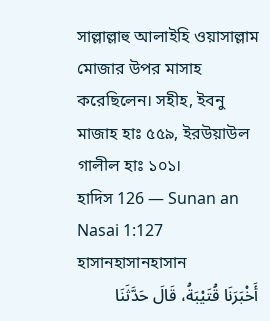সাল্লাল্লাহু আলাইহি ওয়াসাল্লাম মোজার উপর মাসাহ করেছিলেন। সহীহ, ইবনু মাজাহ হাঃ ৫৫৯, ইরউয়াউল গালীল হাঃ ১০১।
হাদিস 126 — Sunan an Nasai 1:127
হাসানহাসানহাসান
أَخْبَرَنَا قُتَيْبَةُ، قَالَ حَدَّثَنَا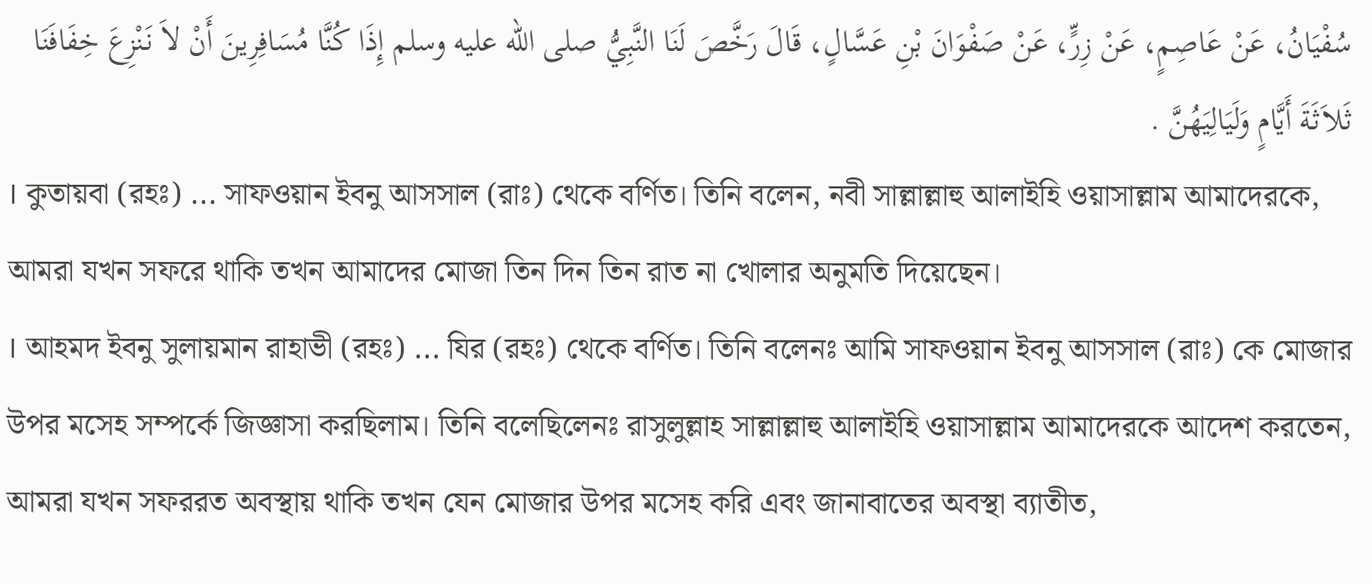سُفْيَانُ، عَنْ عَاصِمٍ، عَنْ زِرٍّ، عَنْ صَفْوَانَ بْنِ عَسَّالٍ، قَالَ رَخَّصَ لَنَا النَّبِيُّ صلى الله عليه وسلم إِذَا كُنَّا مُسَافِرِينَ أَنْ لاَ نَنْزِعَ خِفَافَنَا ثَلاَثَةَ أَيَّامٍ وَلَيَالِيَهُنَّ .
। কুতায়বা (রহঃ) ... সাফওয়ান ইবনু আসসাল (রাঃ) থেকে বর্ণিত। তিনি বলেন, নবী সাল্লাল্লাহু আলাইহি ওয়াসাল্লাম আমাদেরকে, আমরা যখন সফরে থাকি তখন আমাদের মোজা তিন দিন তিন রাত না খোলার অনুমতি দিয়েছেন।
। আহমদ ইবনু সুলায়মান রাহাভী (রহঃ) ... যির (রহঃ) থেকে বর্ণিত। তিনি বলেনঃ আমি সাফওয়ান ইবনু আসসাল (রাঃ) কে মোজার উপর মসেহ সম্পর্কে জিজ্ঞাসা করছিলাম। তিনি বলেছিলেনঃ রাসুলুল্লাহ সাল্লাল্লাহু আলাইহি ওয়াসাল্লাম আমাদেরকে আদেশ করতেন, আমরা যখন সফররত অবস্থায় থাকি তখন যেন মোজার উপর মসেহ করি এবং জানাবাতের অবস্থা ব্যাতীত,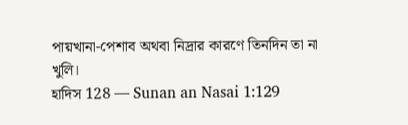পায়খানা-পেশাব অথবা নিদ্রার কারণে তিনদিন তা না খুলি।
হাদিস 128 — Sunan an Nasai 1:129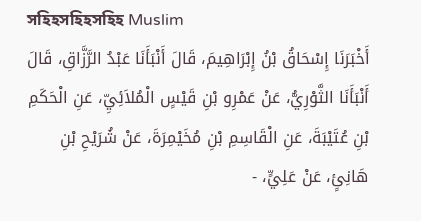সহিহসহিহসহিহ Muslim
أَخْبَرَنَا إِسْحَاقُ بْنُ إِبْرَاهِيمَ، قَالَ أَنْبَأَنَا عَبْدُ الرَّزَّاقِ، قَالَ أَنْبَأَنَا الثَّوْرِيُّ، عَنْ عَمْرِو بْنِ قَيْسٍ الْمُلاَئِيِّ، عَنِ الْحَكَمِ بْنِ عُتَيْبَةَ، عَنِ الْقَاسِمِ بْنِ مُخَيْمِرَةَ، عَنْ شُرَيْحِ بْنِ هَانِئٍ، عَنْ عَلِيٍّ، -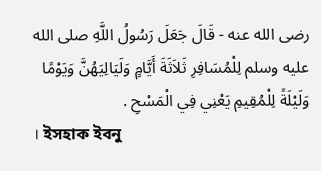رضى الله عنه - قَالَ جَعَلَ رَسُولُ اللَّهِ صلى الله عليه وسلم لِلْمُسَافِرِ ثَلاَثَةَ أَيَّامٍ وَلَيَالِيَهُنَّ وَيَوْمًا وَلَيْلَةً لِلْمُقِيمِ يَعْنِي فِي الْمَسْحِ .
। ইসহাক ইবনু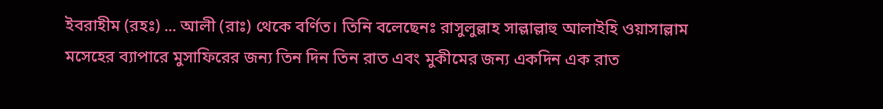ইবরাহীম (রহঃ) ... আলী (রাঃ) থেকে বর্ণিত। তিনি বলেছেনঃ রাসুলুল্লাহ সাল্লাল্লাহু আলাইহি ওয়াসাল্লাম মসেহের ব্যাপারে মুসাফিরের জন্য তিন দিন তিন রাত এবং মুকীমের জন্য একদিন এক রাত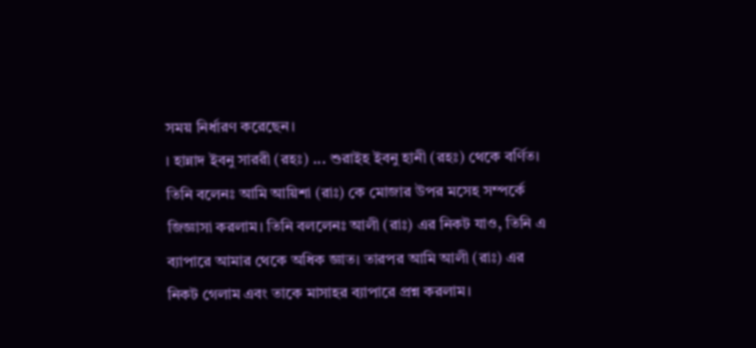সময় নির্ধারণ করেছেন।
। হান্নাদ ইবনু সাররী (রহঃ) ... শুরাইহ ইবনু হানী (রহঃ) থেকে বর্ণিত। তিনি বলেনঃ আমি আয়িশা (রাঃ) কে মোজার উপর মসেহ সম্পর্কে জিজ্ঞাসা করলাম। তিনি বললেনঃ আলী (রাঃ) এর নিকট যাও, তিনি এ ব্যাপারে আমার থেকে অধিক জ্ঞাত। তারপর আমি আলী (রাঃ) এর নিকট গেলাম এবং তাকে মাসাহর ব্যাপারে প্রশ্ন করলাম।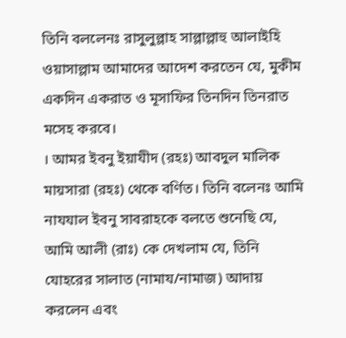তিনি বললেনঃ রাসুলুল্লাহ সাল্লাল্লাহু আলাইহি ওয়াসাল্লাম আমাদের আদেশ করতেন যে, মুকীম একদিন একরাত ও মূসাফির তিনদিন তিনরাত মসেহ করবে।
। আমর ইবনু ইয়াযীদ (রহঃ) আবদুল মালিক মায়সারা (রহঃ) থেকে বর্ণিত। তিনি বলেনঃ আমি নাযযাল ইবনু সাবরাহকে বলতে শুনেছি যে, আমি আলী (রাঃ) কে দেখলাম যে, তিনি যোহরের সালাত (নামায/নামাজ) আদায় করলেন এবং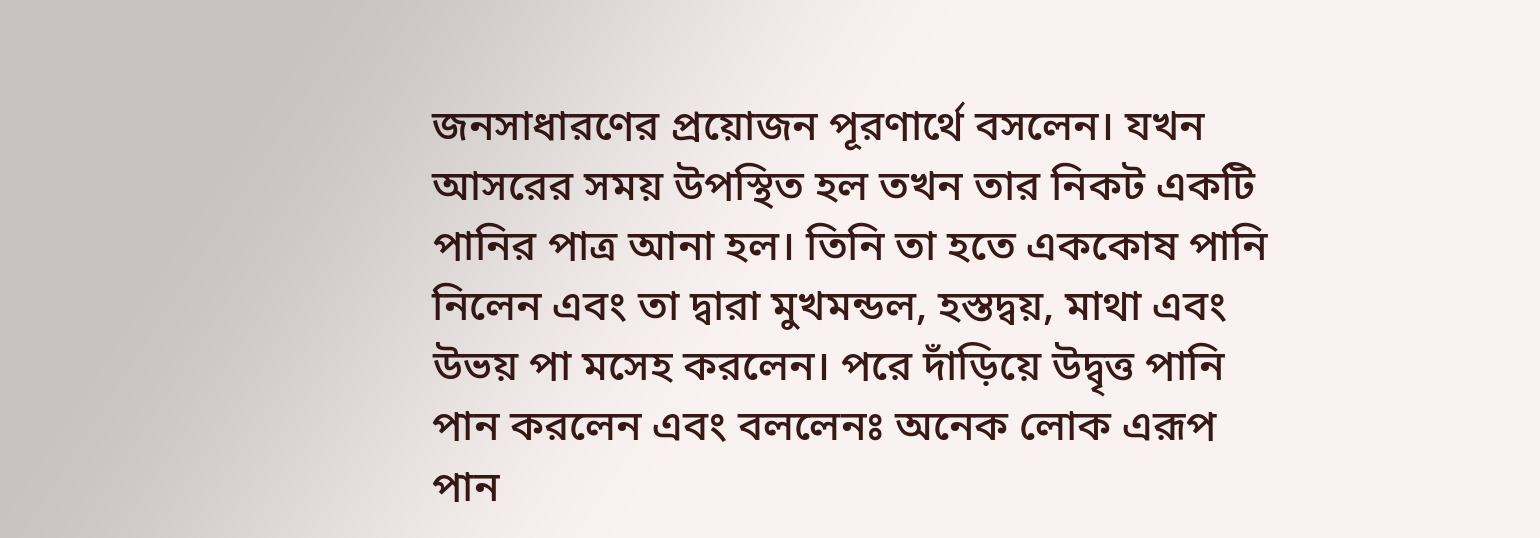জনসাধারণের প্রয়োজন পূরণার্থে বসলেন। যখন আসরের সময় উপস্থিত হল তখন তার নিকট একটি পানির পাত্র আনা হল। তিনি তা হতে এককোষ পানি নিলেন এবং তা দ্বারা মুখমন্ডল, হস্তদ্বয়, মাথা এবং উভয় পা মসেহ করলেন। পরে দাঁড়িয়ে উদ্বৃত্ত পানি পান করলেন এবং বললেনঃ অনেক লোক এরূপ পান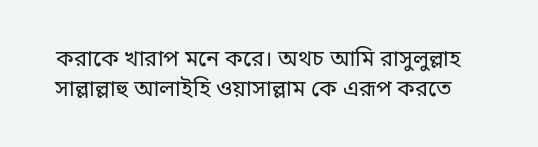করাকে খারাপ মনে করে। অথচ আমি রাসুলুল্লাহ সাল্লাল্লাহু আলাইহি ওয়াসাল্লাম কে এরূপ করতে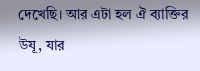দেখেছি। আর এটা হল ঐ ব্যাক্তির উযূ, যার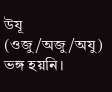উযূ (ওজু/অজু/অযু) ভঙ্গ হয়নি।